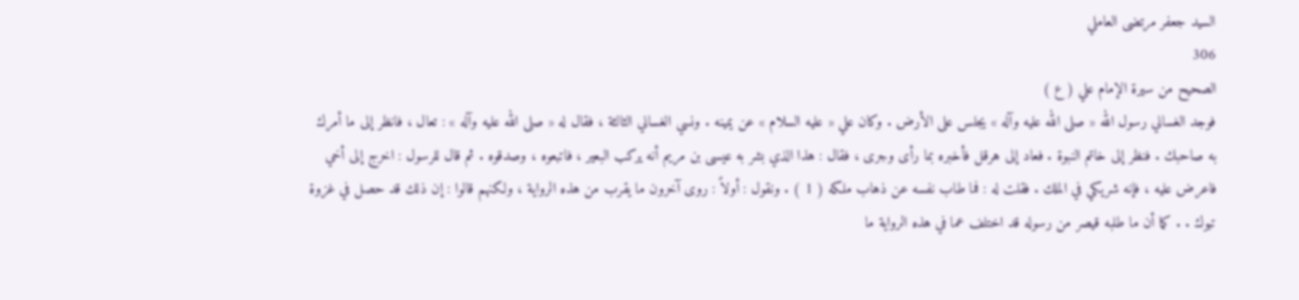السيد جعفر مرتضى العاملي
306
الصحيح من سيرة الإمام علي ( ع )
فوجد الغساني رسول الله « صلى الله عليه وآله » يجلس على الأرض . وكان علي « عليه السلام » عن يمينه . ونسي الغساني الثالثة ، فقال له « صلى الله عليه وآله » : تعال ، فانظر إلى ما أمرك به صاحبك . فنظر إلى خاتم النبوة . فعاد إلى هرقل فأخبره بما رأى وجرى ، فقال : هذا الذي بشر به عيسى بن مريم أنه يركب البعير ، فاتبعوه ، وصدقوه . ثم قال للرسول : اخرج إلى أخي فاعرض عليه ، فإنه شريكي في الملك . فقلت له : فما طاب نفسه عن ذهاب ملكه ( 1 ) . ونقول : أولاً : روى آخرون ما يقرب من هذه الرواية ، ولكنهم قالوا : إن ذلك قد حصل في غزوة تبوك . . كما أن ما طلبه قيصر من رسوله قد اختلف عما في هذه الرواية ما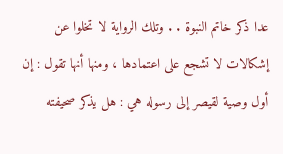عدا ذكر خاتم النبوة . . وتلك الرواية لا تخلوا عن إشكالات لا تشجع على اعتمادها ، ومنها أنها تقول : إن أول وصية لقيصر إلى رسوله هي : هل يذكر صحيفته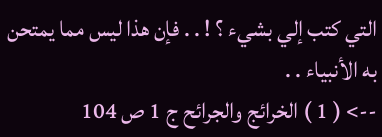التي كتب إلي بشيء ؟ ! . . فإن هذا ليس مما يمتحن به الأنبياء . .
--> ( 1 ) الخرائج والجرائح ج 1 ص 104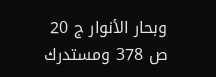وبحار الأنوار ج 20 ص 378 ومستدرك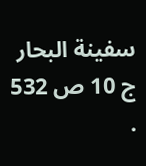سفينة البحار ج 10 ص 532 .